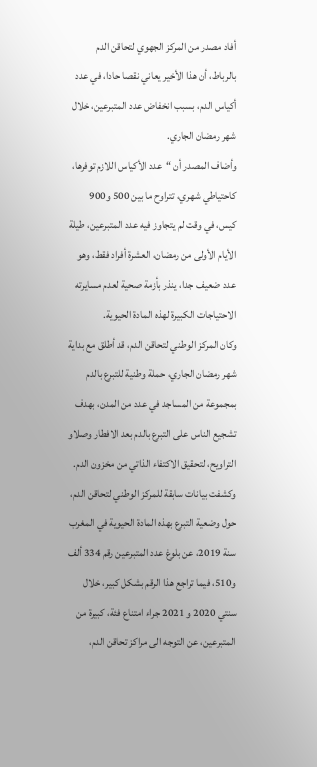أفاد مصدر من المركز الجهوي لتحاقن الدم بالرباط، أن هذا الأخير يعاني نقصا حادا، في عدد أكياس الدم، بسبب انخفاض عدد المتبرعين، خلال شهر رمضان الجاري.
وأضاف المصدر أن “عدد الأكياس اللازم توفرها، كاحتياطي شهري، تتراوح ما بين 500 و900 كيس، في وقت لم يتجاوز فيه عدد المتبرعين، طيلة الأيام الأولى من رمضان، العشرة أفراد فقط، وهو عدد ضعيف جدا، ينذر بأزمة صحية لعدم مسايرته الاحتياجات الكبيرة لهذه المادة الحيوية.
وكان المركز الوطني لتحاقن الدم، قد أطلق مع بداية شهر رمضان الجاري، حملة وطنية للتبرع بالدم بمجموعة من المساجد في عدد من المدن، بهدف تشجيع الناس على التبرع بالدم بعد الافطار وصلاو التراويح، لتحقيق الاكتفاء الذاتي من مخزون الدم.
وكشفت بيانات سابقة للمركز الوطني لتحاقن الدم، حول وضعية التبرع بهذه المادة الحيوية في المغرب سنة 2019، عن بلوغ عدد المتبرعين رقم 334 ألف و510، فيما تراجع هذا الرقم بشكل كبير، خلال سنتي 2020 و 2021 جراء امتناع فئة، كبيرة من المتبرعين، عن التوجه الى مراكز تحاقن الدم،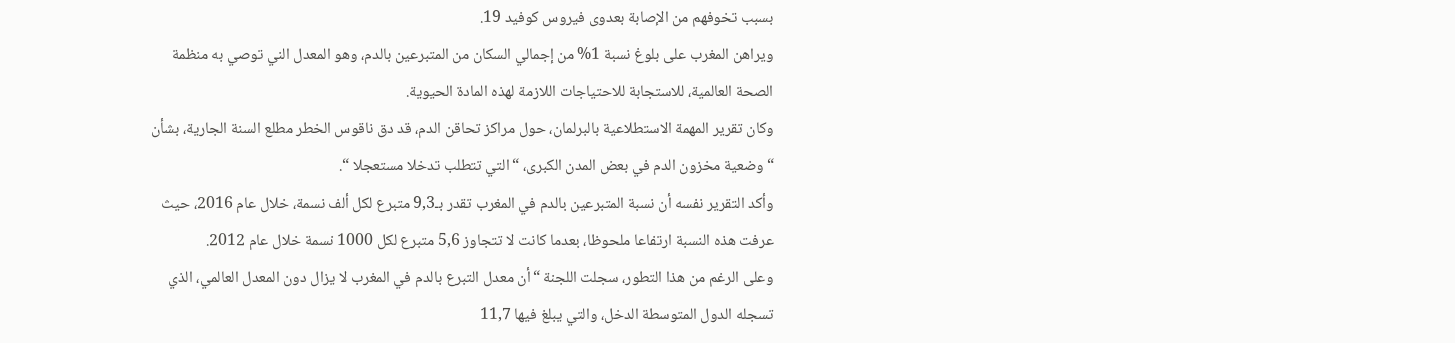بسبب تخوفهم من الإصابة بعدوى فيروس كوفيد 19.
ويراهن المغرب على بلوغ نسبة 1% من إجمالي السكان من المتبرعين بالدم، وهو المعدل الني توصي به منظمة الصحة العالمية، للاستجابة للاحتياجات اللازمة لهذه المادة الحيوية.
وكان تقرير المهمة الاستطلاعية بالبرلمان، حول مراكز تحاقن الدم، قد دق ناقوس الخطر مطلع السنة الجارية، بشأن “وضعية مخزون الدم في بعض المدن الكبرى، “التي تتطلب تدخلا مستعجلا “.
وأكد التقرير نفسه أن نسبة المتبرعين بالدم في المغرب تقدر بـ9,3 متبرع لكل ألف نسمة، خلال عام 2016، حيث عرفت هذه النسبة ارتفاعا ملحوظا، بعدما كانت لا تتجاوز 5,6 متبرع لكل 1000 نسمة خلال عام 2012.
وعلى الرغم من هذا التطور، سجلت اللجنة “أن معدل التبرع بالدم في المغرب لا يزال دون المعدل العالمي، الذي تسجله الدول المتوسطة الدخل، والتي يبلغ فيها 11,7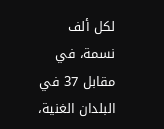لكل ألف نسمة، في مقابل 37 في البلدان الغنية،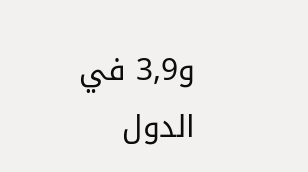و3,9 في الدول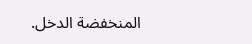المنخفضة الدخل.